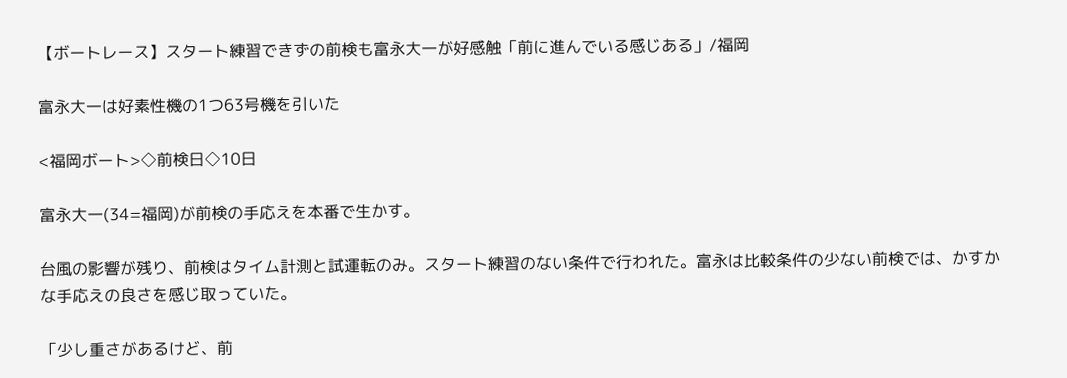【ボートレース】スタート練習できずの前検も富永大一が好感触「前に進んでいる感じある」/福岡

富永大一は好素性機の1つ63号機を引いた

<福岡ボート>◇前検日◇10日

富永大一(34=福岡)が前検の手応えを本番で生かす。

台風の影響が残り、前検はタイム計測と試運転のみ。スタート練習のない条件で行われた。富永は比較条件の少ない前検では、かすかな手応えの良さを感じ取っていた。

「少し重さがあるけど、前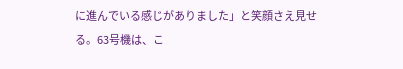に進んでいる感じがありました」と笑顔さえ見せる。63号機は、こ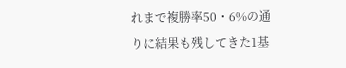れまで複勝率50・6%の通りに結果も残してきた1基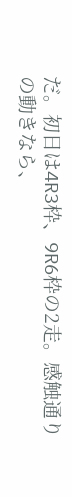だ。初日は4R3枠、9R6枠の2走。感触通りの動きなら、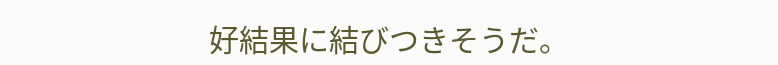好結果に結びつきそうだ。